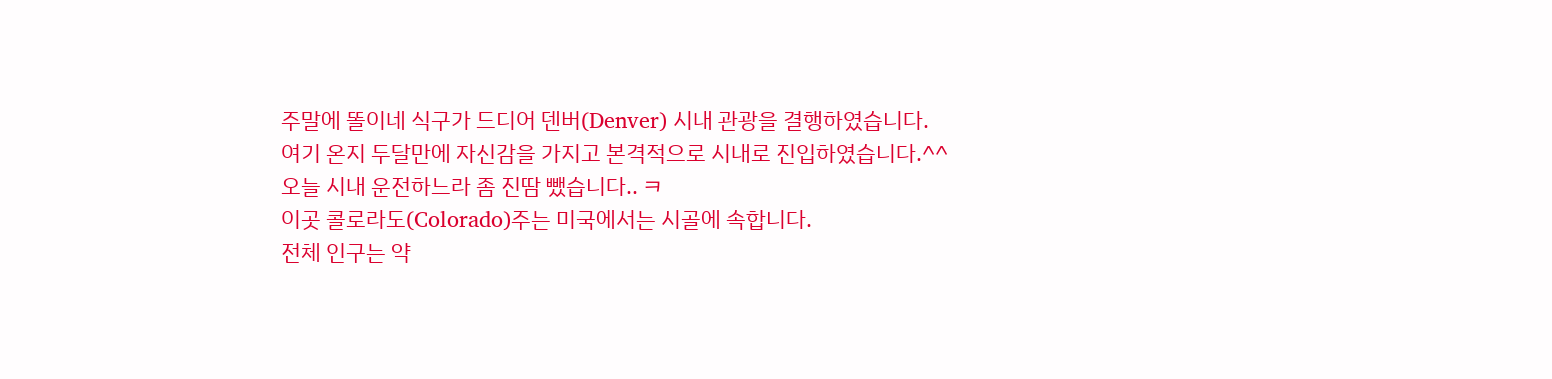주말에 똘이네 식구가 드디어 덴버(Denver) 시내 관광을 결행하였습니다.
여기 온지 두달만에 자신감을 가지고 본격적으로 시내로 진입하였습니다.^^
오늘 시내 운전하느라 좀 진땀 뺐습니다.. ㅋ
이곳 콜로라도(Colorado)주는 미국에서는 시골에 속합니다.
전체 인구는 약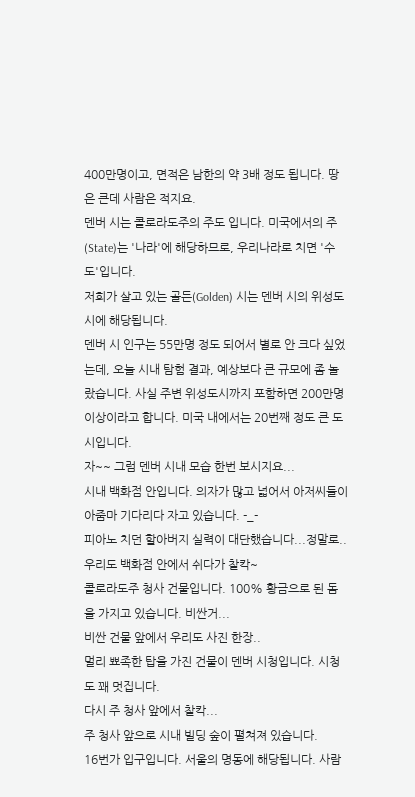400만명이고, 면적은 남한의 약 3배 정도 됩니다. 땅은 큰데 사람은 적지요.
덴버 시는 콜로라도주의 주도 입니다. 미국에서의 주(State)는 '나라'에 해당하므로, 우리나라로 치면 '수도'입니다.
저희가 살고 있는 골든(Golden) 시는 덴버 시의 위성도시에 해당됩니다.
덴버 시 인구는 55만명 정도 되어서 별로 안 크다 싶었는데, 오늘 시내 탐험 결과, 예상보다 큰 규모에 좀 놀랐습니다. 사실 주변 위성도시까지 포함하면 200만명 이상이라고 합니다. 미국 내에서는 20번째 정도 큰 도시입니다.
자~~ 그럼 덴버 시내 모습 한번 보시지요...
시내 백화점 안입니다. 의자가 많고 넓어서 아저씨들이 아줌마 기다리다 자고 있습니다. -_-
피아노 치던 할아버지 실력이 대단했습니다...정말로..
우리도 백화점 안에서 쉬다가 찰칵~
콜로라도주 청사 건물입니다. 100% 황금으로 된 돔을 가지고 있습니다. 비싼거...
비싼 건물 앞에서 우리도 사진 한장..
멀리 뾰족한 탑을 가진 건물이 덴버 시청입니다. 시청도 꽤 멋집니다.
다시 주 청사 앞에서 찰칵...
주 청사 앞으로 시내 빌딩 숲이 펼쳐져 있습니다.
16번가 입구입니다. 서울의 명동에 해당됩니다. 사람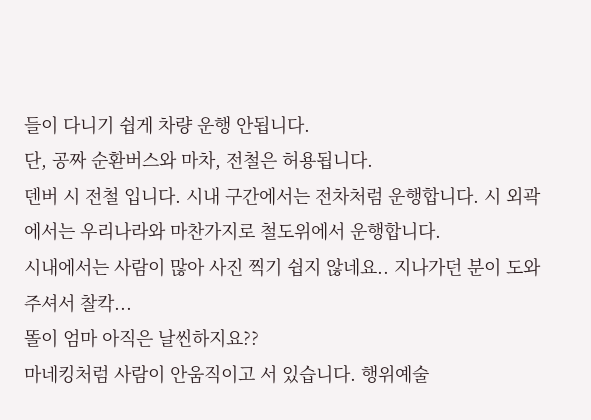들이 다니기 쉽게 차량 운행 안됩니다.
단, 공짜 순환버스와 마차, 전철은 허용됩니다.
덴버 시 전철 입니다. 시내 구간에서는 전차처럼 운행합니다. 시 외곽에서는 우리나라와 마찬가지로 철도위에서 운행합니다.
시내에서는 사람이 많아 사진 찍기 쉽지 않네요.. 지나가던 분이 도와주셔서 찰칵...
똘이 엄마 아직은 날씬하지요??
마네킹처럼 사람이 안움직이고 서 있습니다. 행위예술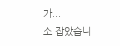가...
소 잡았습니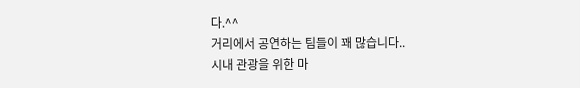다.^^
거리에서 공연하는 팀들이 꽤 많습니다..
시내 관광을 위한 마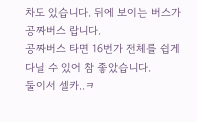차도 있습니다. 뒤에 보이는 버스가 공짜버스 랍니다.
공짜버스 타면 16번가 전체를 쉽게 다닐 수 있어 참 좋았습니다.
둘이서 셀카..ㅋ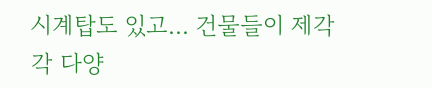시계탑도 있고... 건물들이 제각각 다양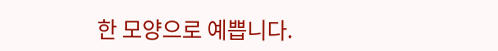한 모양으로 예쁩니다.